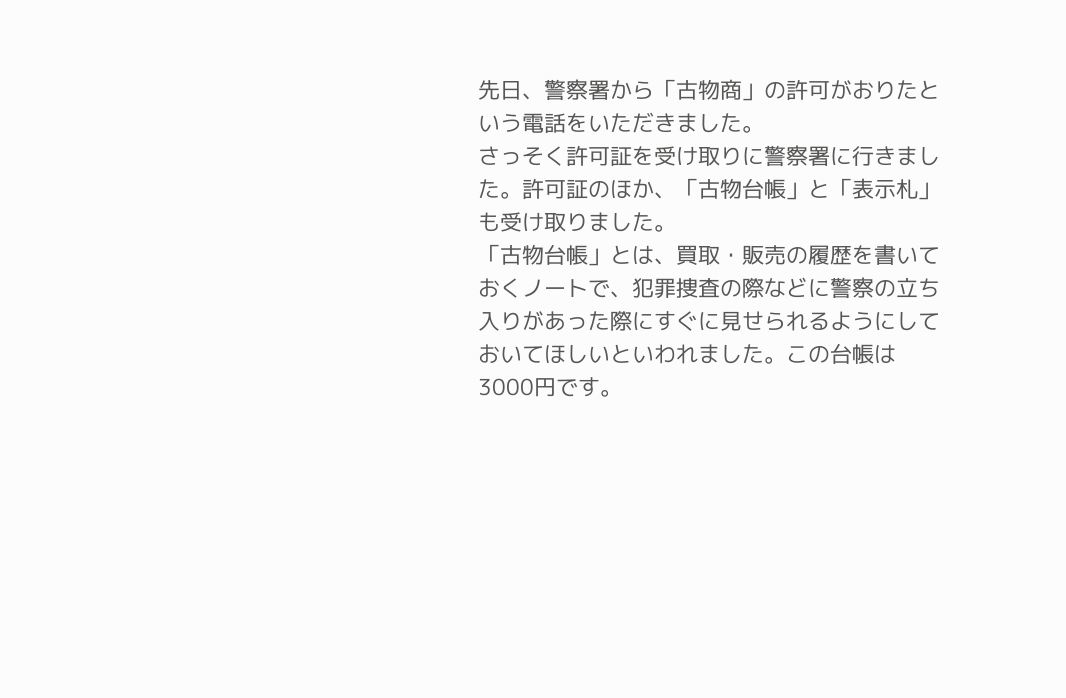先日、警察署から「古物商」の許可がおりたという電話をいただきました。
さっそく許可証を受け取りに警察署に行きました。許可証のほか、「古物台帳」と「表示札」も受け取りました。
「古物台帳」とは、買取・販売の履歴を書いておくノートで、犯罪捜査の際などに警察の立ち入りがあった際にすぐに見せられるようにしておいてほしいといわれました。この台帳は3000円です。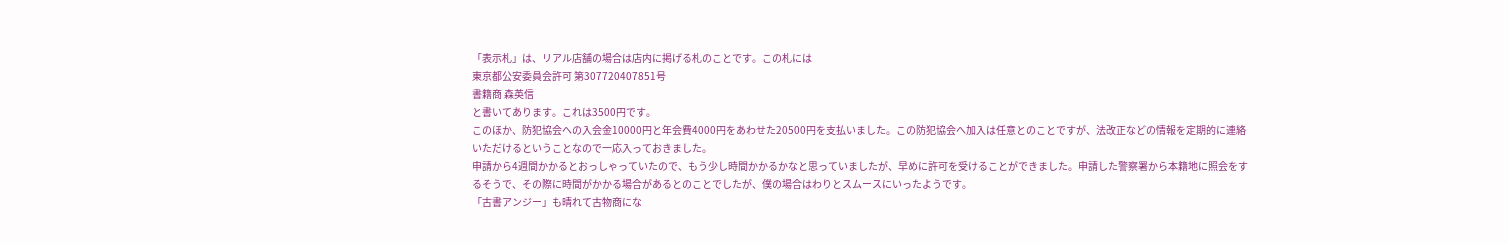「表示札」は、リアル店舗の場合は店内に掲げる札のことです。この札には
東京都公安委員会許可 第307720407851号
書籍商 森英信
と書いてあります。これは3500円です。
このほか、防犯協会への入会金10000円と年会費4000円をあわせた20500円を支払いました。この防犯協会へ加入は任意とのことですが、法改正などの情報を定期的に連絡いただけるということなので一応入っておきました。
申請から4週間かかるとおっしゃっていたので、もう少し時間かかるかなと思っていましたが、早めに許可を受けることができました。申請した警察署から本籍地に照会をするそうで、その際に時間がかかる場合があるとのことでしたが、僕の場合はわりとスムースにいったようです。
「古書アンジー」も晴れて古物商にな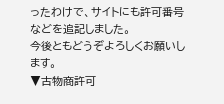ったわけで、サイトにも許可番号などを追記しました。
今後ともどうぞよろしくお願いします。
▼古物商許可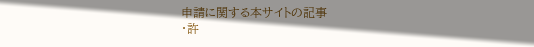申請に関する本サイトの記事
・許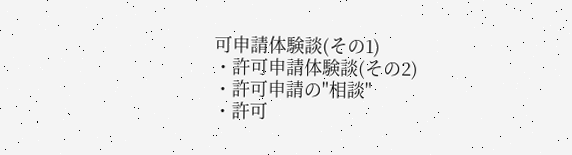可申請体験談(その1)
・許可申請体験談(その2)
・許可申請の"相談"
・許可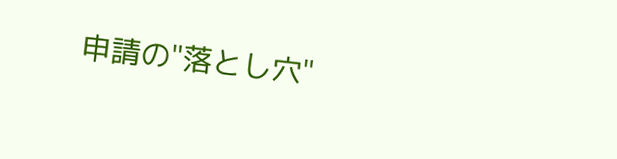申請の"落とし穴"